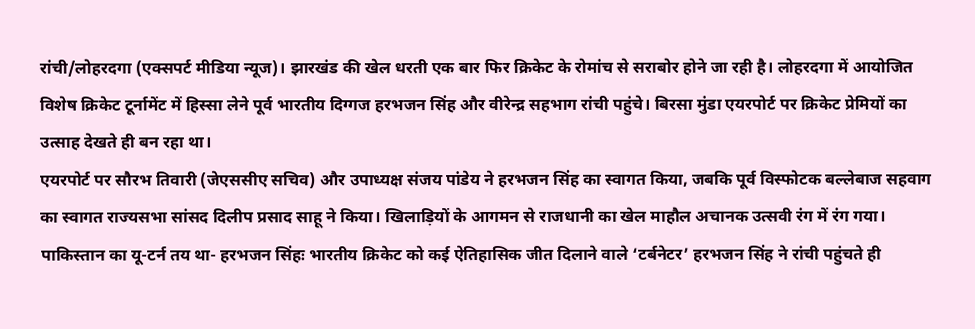रांची/लोहरदगा (एक्सपर्ट मीडिया न्यूज)। झारखंड की खेल धरती एक बार फिर क्रिकेट के रोमांच से सराबोर होने जा रही है। लोहरदगा में आयोजित विशेष क्रिकेट टूर्नामेंट में हिस्सा लेने पूर्व भारतीय दिग्गज हरभजन सिंह और वीरेन्द्र सहभाग रांची पहुंचे। बिरसा मुंडा एयरपोर्ट पर क्रिकेट प्रेमियों का उत्साह देखते ही बन रहा था।
एयरपोर्ट पर सौरभ तिवारी (जेएससीए सचिव) और उपाध्यक्ष संजय पांडेय ने हरभजन सिंह का स्वागत किया, जबकि पूर्व विस्फोटक बल्लेबाज सहवाग का स्वागत राज्यसभा सांसद दिलीप प्रसाद साहू ने किया। खिलाड़ियों के आगमन से राजधानी का खेल माहौल अचानक उत्सवी रंग में रंग गया।
पाकिस्तान का यू-टर्न तय था- हरभजन सिंहः भारतीय क्रिकेट को कई ऐतिहासिक जीत दिलाने वाले ‘टर्बनेटर’ हरभजन सिंह ने रांची पहुंचते ही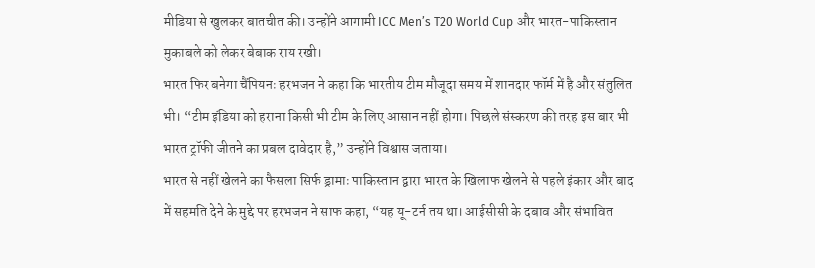मीडिया से खुलकर बातचीत की। उन्होंने आगामी ICC Men’s T20 World Cup और भारत-पाकिस्तान मुकाबले को लेकर बेबाक राय रखी।
भारत फिर बनेगा चैंपियनः हरभजन ने कहा कि भारतीय टीम मौजूदा समय में शानदार फॉर्म में है और संतुलित भी। “टीम इंडिया को हराना किसी भी टीम के लिए आसान नहीं होगा। पिछले संस्करण की तरह इस बार भी भारत ट्रॉफी जीतने का प्रबल दावेदार है,” उन्होंने विश्वास जताया।
भारत से नहीं खेलने का फैसला सिर्फ ड्रामाः पाकिस्तान द्वारा भारत के खिलाफ खेलने से पहले इंकार और बाद में सहमति देने के मुद्दे पर हरभजन ने साफ कहा, “यह यू-टर्न तय था। आईसीसी के दबाव और संभावित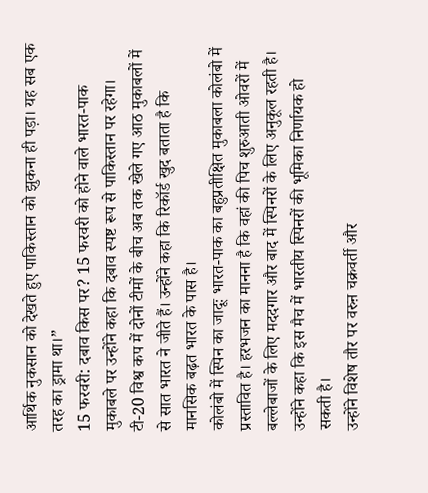आर्थिक नुकसान को देखते हुए पाकिस्तान को झुकना ही पड़ा। यह सब एक तरह का ड्रामा था।”
15 फरवरी: दबाव किस पर? 15 फरवरी को होने वाले भारत-पाक मुकाबले पर उन्होंने कहा कि दबाव स्पष्ट रूप से पाकिस्तान पर रहेगा। टी-20 विश्व कप में दोनों टीमों के बीच अब तक खेले गए आठ मुकाबलों में से सात भारत ने जीते हैं। उन्होंने कहा कि रिकॉर्ड खुद बताता है कि मानसिक बढ़त भारत के पास है।
कोलंबो में स्पिन का जादूः भारत-पाक का बहुप्रतीक्षित मुकाबला कोलंबो में प्रस्तावित है। हरभजन का मानना है कि वहां की पिच शुरुआती ओवरों में बल्लेबाजों के लिए मददगार और बाद में स्पिनरों के लिए अनुकूल रहती है। उन्होंने कहा कि इस मैच में भारतीय स्पिनरों की भूमिका निर्णायक हो सकती है।
उन्होंने विशेष तौर पर वरुऩ चक्रवर्ती और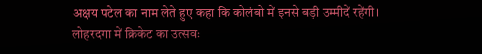अक्षय पटेल का नाम लेते हुए कहा कि कोलंबो में इनसे बड़ी उम्मीदें रहेंगी।
लोहरदगा में क्रिकेट का उत्सवः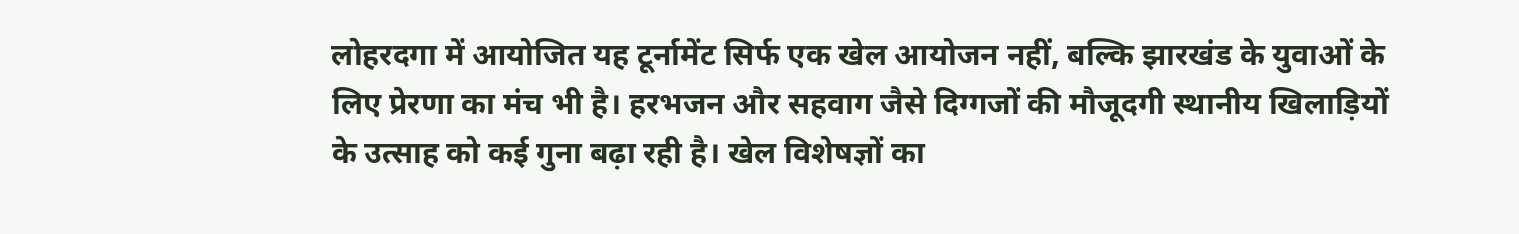लोहरदगा में आयोजित यह टूर्नामेंट सिर्फ एक खेल आयोजन नहीं, बल्कि झारखंड के युवाओं के लिए प्रेरणा का मंच भी है। हरभजन और सहवाग जैसे दिग्गजों की मौजूदगी स्थानीय खिलाड़ियों के उत्साह को कई गुना बढ़ा रही है। खेल विशेषज्ञों का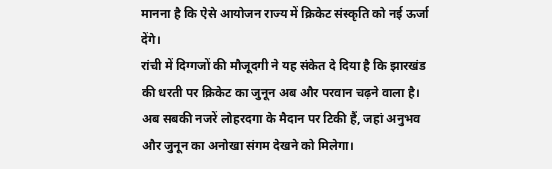मानना है कि ऐसे आयोजन राज्य में क्रिकेट संस्कृति को नई ऊर्जा देंगे।
रांची में दिग्गजों की मौजूदगी ने यह संकेत दे दिया है कि झारखंड की धरती पर क्रिकेट का जुनून अब और परवान चढ़ने वाला है। अब सबकी नजरें लोहरदगा के मैदान पर टिकी हैं, जहां अनुभव और जुनून का अनोखा संगम देखने को मिलेगा।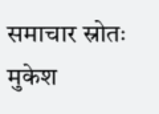समाचार स्रोतः मुकेश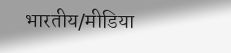भारतीय/मीडिया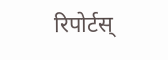रिपोर्टस्